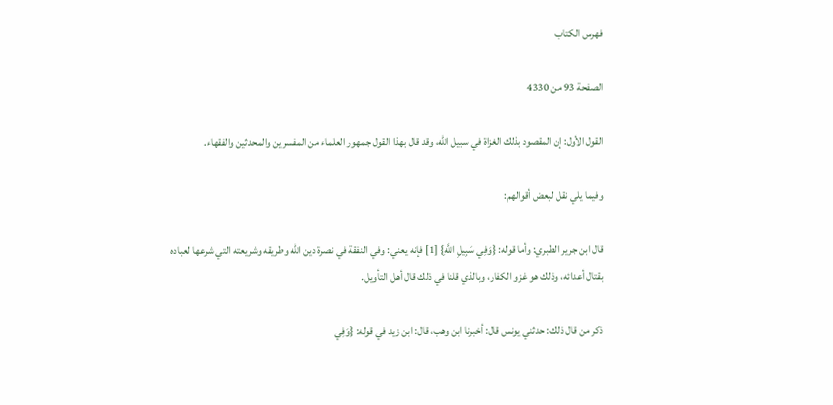فهرس الكتاب

الصفحة 93 من 4330

القول الأول: إن المقصود بذلك الغزاة في سبيل الله، وقد قال بهذا القول جمهور العلماء من المفسرين والمحدثين والفقهاء.

وفيما يلي نقل لبعض أقوالهم:

قال ابن جرير الطبري: وأما قوله: {وَفِي سَبِيلِ اللَّهِ} [1] فإنه يعني: وفي النفقة في نصرة دين الله وطريقه وشريعته التي شرعها لعباده بقتال أعدائه، وذلك هو غزو الكفار، وبالذي قلنا في ذلك قال أهل التأويل.

ذكر من قال ذلك: حدثني يونس قال: أخبرنا ابن وهب، قال: ابن زيد في قوله: {وَفِي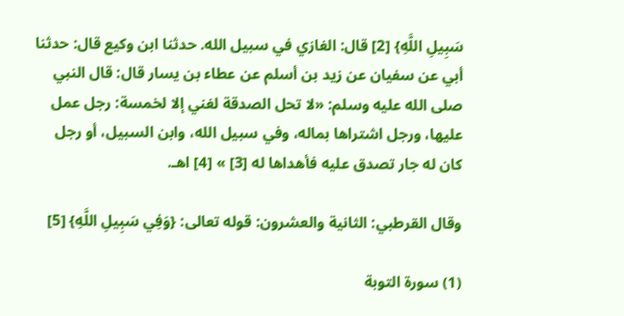سَبِيلِ اللَّهِ} [2] قال: الغازي في سبيل الله. حدثنا ابن وكيع قال: حدثنا أبي عن سفيان عن زيد بن أسلم عن عطاء بن يسار قال: قال النبي صلى الله عليه وسلم: «لا تحل الصدقة لغني إلا لخمسة: رجل عمل عليها، ورجل اشتراها بماله، وفي سبيل الله، وابن السبيل، أو رجل كان له جار تصدق عليه فأهداها له [3] » [4] اهـ.

وقال القرطبي: الثانية والعشرون: قوله تعالى: {وَفِي سَبِيلِ اللَّهِ} [5]

(1) سورة التوبة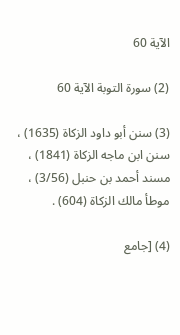الآية 60

(2) سورة التوبة الآية 60

(3) سنن أبو داود الزكاة (1635) ، سنن ابن ماجه الزكاة (1841) ، مسند أحمد بن حنبل (3/56) ، موطأ مالك الزكاة (604) .

(4) [جامع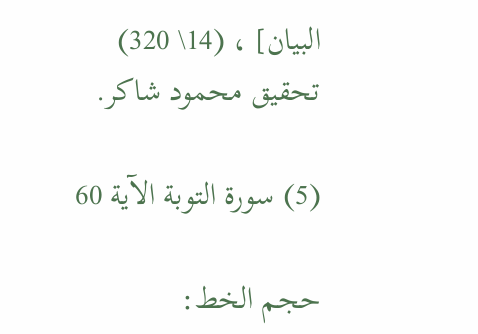البيان] ، (14\ 320) تحقيق محمود شاكر.

(5) سورة التوبة الآية 60

حجم الخط: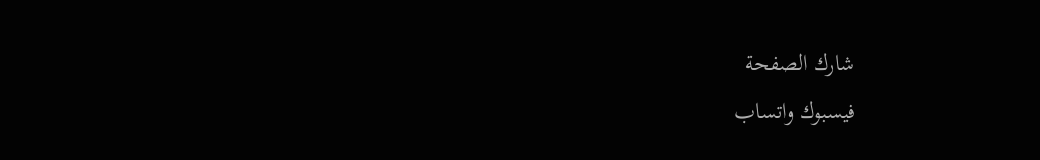شارك الصفحة
فيسبوك واتساب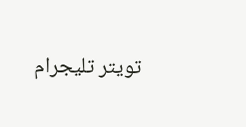تويتر تليجرام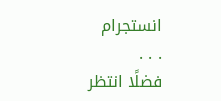انستجرام
. . .
فضلًا انتظر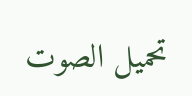تحميل الصوت